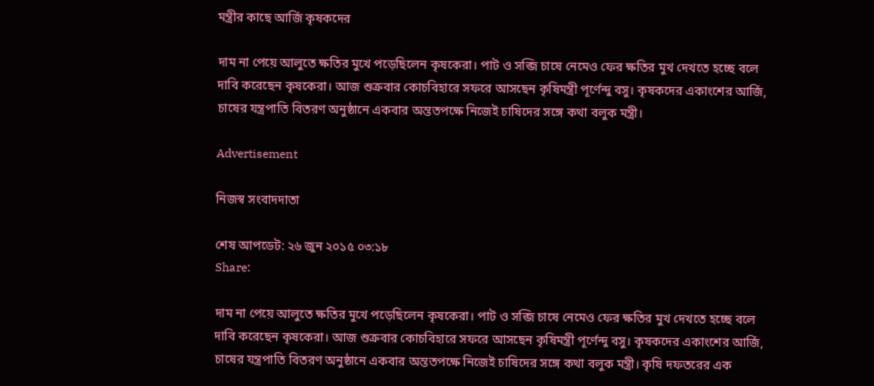মন্ত্রীর কাছে আর্জি কৃষকদের

দাম না পেয়ে আলুতে ক্ষতির মুখে পড়েছিলেন কৃষকেরা। পাট ও সব্জি চাষে নেমেও ফের ক্ষতির মুখ দেখতে হচ্ছে বলে দাবি করেছেন কৃষকেরা। আজ শুক্রবার কোচবিহারে সফরে আসছেন কৃষিমন্ত্রী পূর্ণেন্দু বসু। কৃষকদের একাংশের আর্জি, চাষের যন্ত্রপাতি বিতরণ অনুষ্ঠানে একবার অন্ততপক্ষে নিজেই চাষিদের সঙ্গে কথা বলুক মন্ত্রী।

Advertisement

নিজস্ব সংবাদদাতা

শেষ আপডেট: ২৬ জুন ২০১৫ ০৩:১৮
Share:

দাম না পেয়ে আলুতে ক্ষতির মুখে পড়েছিলেন কৃষকেরা। পাট ও সব্জি চাষে নেমেও ফের ক্ষতির মুখ দেখতে হচ্ছে বলে দাবি করেছেন কৃষকেরা। আজ শুক্রবার কোচবিহারে সফরে আসছেন কৃষিমন্ত্রী পূর্ণেন্দু বসু। কৃষকদের একাংশের আর্জি, চাষের যন্ত্রপাতি বিতরণ অনুষ্ঠানে একবার অন্ততপক্ষে নিজেই চাষিদের সঙ্গে কথা বলুক মন্ত্রী। কৃষি দফতরের এক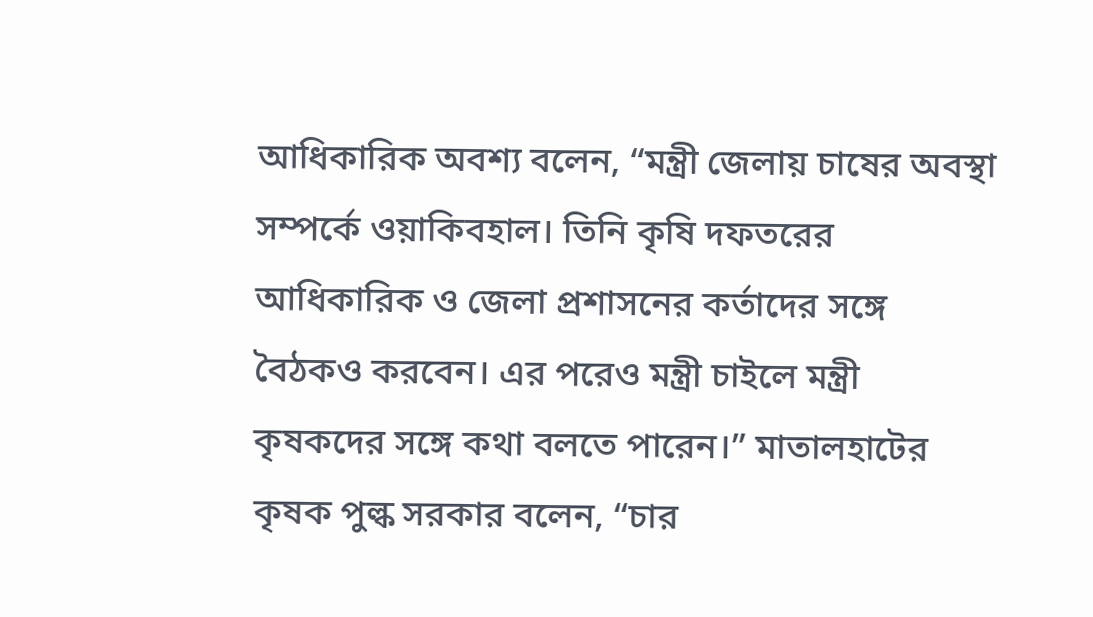আধিকারিক অবশ্য বলেন, “মন্ত্রী জেলায় চাষের অবস্থা সম্পর্কে ওয়াকিবহাল। তিনি কৃষি দফতরের আধিকারিক ও জেলা প্রশাসনের কর্তাদের সঙ্গে বৈঠকও করবেন। এর পরেও মন্ত্রী চাইলে মন্ত্রী কৃষকদের সঙ্গে কথা বলতে পারেন।” মাতালহাটের কৃষক পুল্ক সরকার বলেন, “চার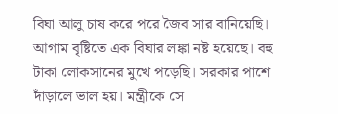বিঘা আলু চাষ করে পরে জৈব সার বানিয়েছি। আগাম বৃষ্টিতে এক বিঘার লঙ্কা নষ্ট হয়েছে। বহু টাকা লোকসানের মুখে পড়েছি। সরকার পাশে দাঁড়ালে ভাল হয়। মন্ত্রীকে সে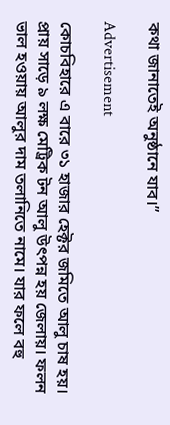কথা জানাতেই অনুষ্ঠানে যাব।”

Advertisement

কোচবিহারে এ বারে ৩১ হাজার হেক্টর জমিতে আলু চাষ হয়। প্রায় সাড়ে ৯ লক্ষ মেট্রিক টন আলু উৎপন্ন হয় জেলায়। ফলন ভাল হওয়ায় আলুর দাম তলানিতে নামে। যার ফলে বহু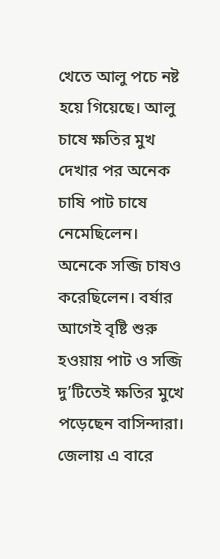খেতে আলু পচে নষ্ট হয়ে গিয়েছে। আলু চাষে ক্ষতির মুখ দেখার পর অনেক চাষি পাট চাষে নেমেছিলেন। অনেকে সব্জি চাষও করেছিলেন। বর্ষার আগেই বৃষ্টি শুরু হওয়ায় পাট ও সব্জি দু’টিতেই ক্ষতির মুখে পড়েছেন বাসিন্দারা। জেলায় এ বারে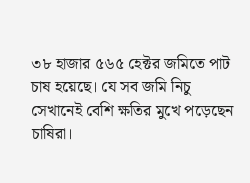৩৮ হাজার ৫৬৫ হেক্টর জমিতে পাট চাষ হয়েছে। যে সব জমি নিচু সেখানেই বেশি ক্ষতির মুখে পড়েছেন চাষিরা।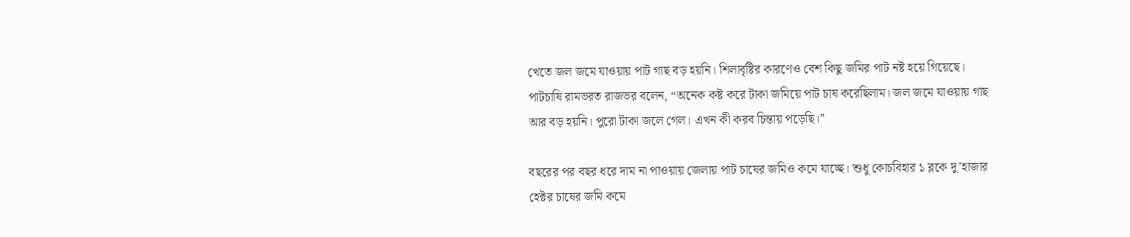খেতে জল জমে যাওয়ায় পাট গাছ বড় হয়নি। শিলাবৃষ্টির কারণেও বেশ কিছু জমির পাট নষ্ট হয়ে গিয়েছে। পাটচাষি রামভরত রাজভর বলেন, “অনেক কষ্ট করে টাকা জমিয়ে পাট চাষ করেছিলাম। জল জমে যাওয়ায় গাছ আর বড় হয়নি। পুরো টাকা জলে গেল। এখন কী করব চিন্তায় পড়েছি।’’

বছরের পর বছর ধরে দাম না পাওয়ায় জেলায় পাট চাষের জমিও কমে যাচ্ছে। শুধু কোচবিহার ১ ব্লকে দু’হাজার হেক্টর চাষের জমি কমে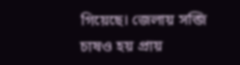গিয়েছে। জেলায় সব্জি চাষও হয় প্রায়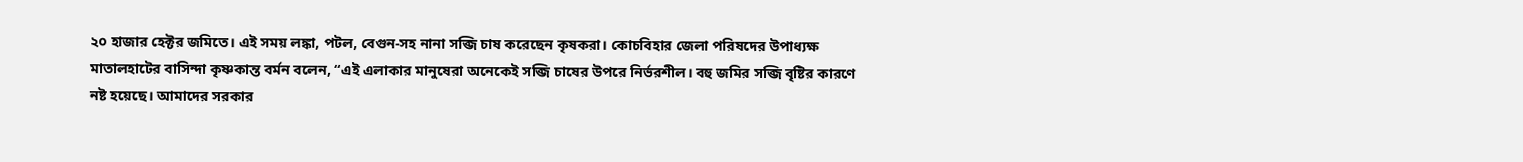২০ হাজার হেক্টর জমিতে। এই সময় লঙ্কা, পটল, বেগুন-সহ নানা সব্জি চাষ করেছেন কৃষকরা। কোচবিহার জেলা পরিষদের উপাধ্যক্ষ মাতালহাটের বাসিন্দা কৃষ্ণকান্ত বর্মন বলেন, “এই এলাকার মানুষেরা অনেকেই সব্জি চাষের উপরে নির্ভরশীল। বহু জমির সব্জি বৃষ্টির কারণে নষ্ট হয়েছে। আমাদের সরকার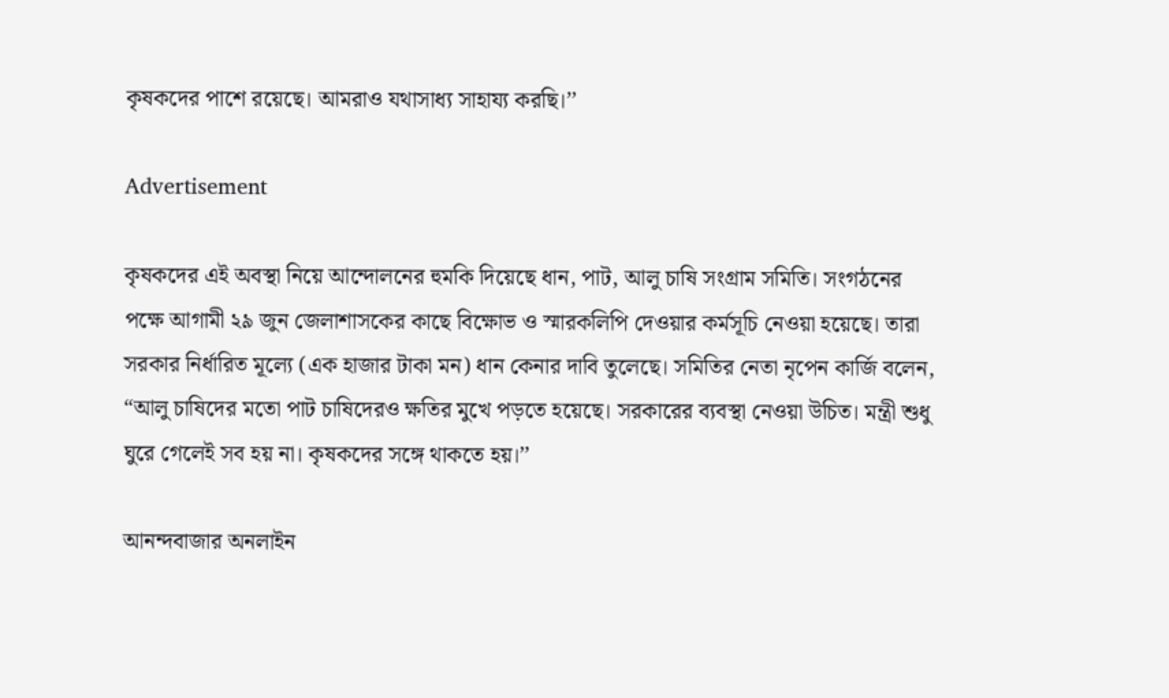কৃষকদের পাশে রয়েছে। আমরাও যথাসাধ্য সাহায্য করছি।’’

Advertisement

কৃষকদের এই অবস্থা নিয়ে আন্দোলনের হুমকি দিয়েছে ধান, পাট, আলু চাষি সংগ্রাম সমিতি। সংগঠনের পক্ষে আগামী ২৯ জুন জেলাশাসকের কাছে বিক্ষোভ ও স্মারকলিপি দেওয়ার কর্মসূচি নেওয়া হয়েছে। তারা সরকার নির্ধারিত মূল্যে (এক হাজার টাকা মন) ধান কেনার দাবি তুলেছে। সমিতির নেতা নৃপেন কার্জি বলেন, “আলু চাষিদের মতো পাট চাষিদেরও ক্ষতির মুখে পড়তে হয়েছে। সরকারের ব্যবস্থা নেওয়া উচিত। মন্ত্রী শুধু ঘুরে গেলেই সব হয় না। কৃষকদের সঙ্গে থাকতে হয়।’’

আনন্দবাজার অনলাইন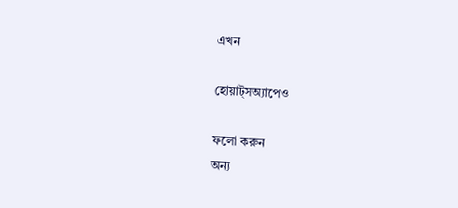এখন

হোয়াট্‌সঅ্যাপেও

ফলো করুন
অন্য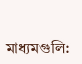মাধ্যমগুলি: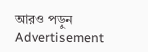আরও পড়ুন
Advertisement